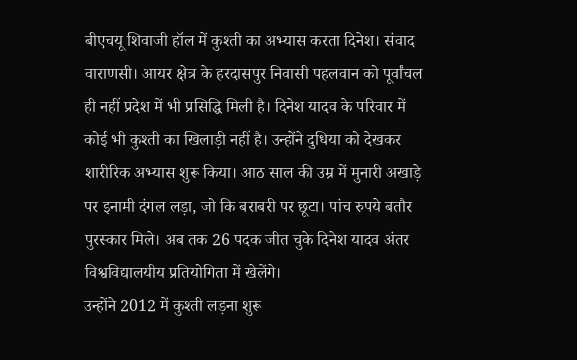बीएचयू शिवाजी हॉल में कुश्ती का अभ्यास करता दिनेश। संवाद
वाराणसी। आयर क्षेत्र के हरदासपुर निवासी पहलवान को पूर्वांचल ही नहीं प्रदेश में भी प्रसिद्धि मिली है। दिनेश यादव के परिवार में कोई भी कुश्ती का खिलाड़ी नहीं है। उन्होंने दुधिया को देखकर शारीरिक अभ्यास शुरू किया। आठ साल की उम्र में मुनारी अखाड़े पर इनामी दंगल लड़ा, जो कि बराबरी पर छूटा। पांच रुपये बतौर पुरस्कार मिले। अब तक 26 पदक जीत चुके दिनेश यादव अंतर विश्वविद्यालयीय प्रतियोगिता में खेलेंगे।
उन्होंने 2012 में कुश्ती लड़ना शुरू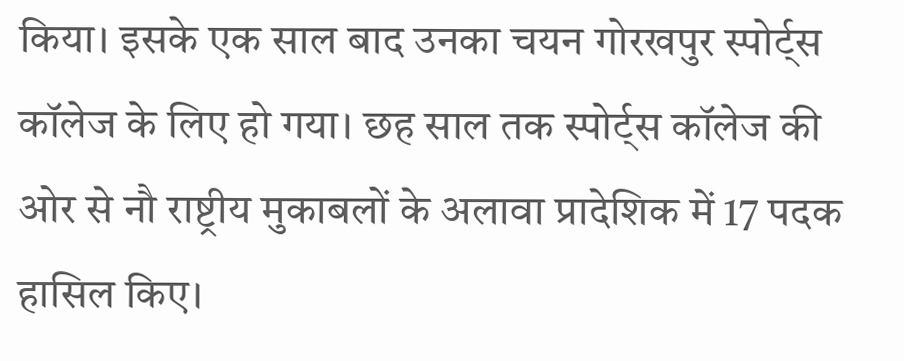किया। इसके एक साल बाद उनका चयन गोरखपुर स्पोर्ट्स कॉलेज के लिए हो गया। छह साल तक स्पोर्ट्स कॉलेज की ओर से नौ राष्ट्रीय मुकाबलों के अलावा प्रादेशिक में 17 पदक हासिल किए।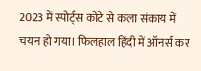2023 में स्पोर्ट्स कोटे से कला संकाय में चयन हो गया। फिलहाल हिंदी में ऑनर्स कर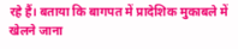रहे हैं। बताया कि बागपत में प्रादेशिक मुकाबले में खेलने जाना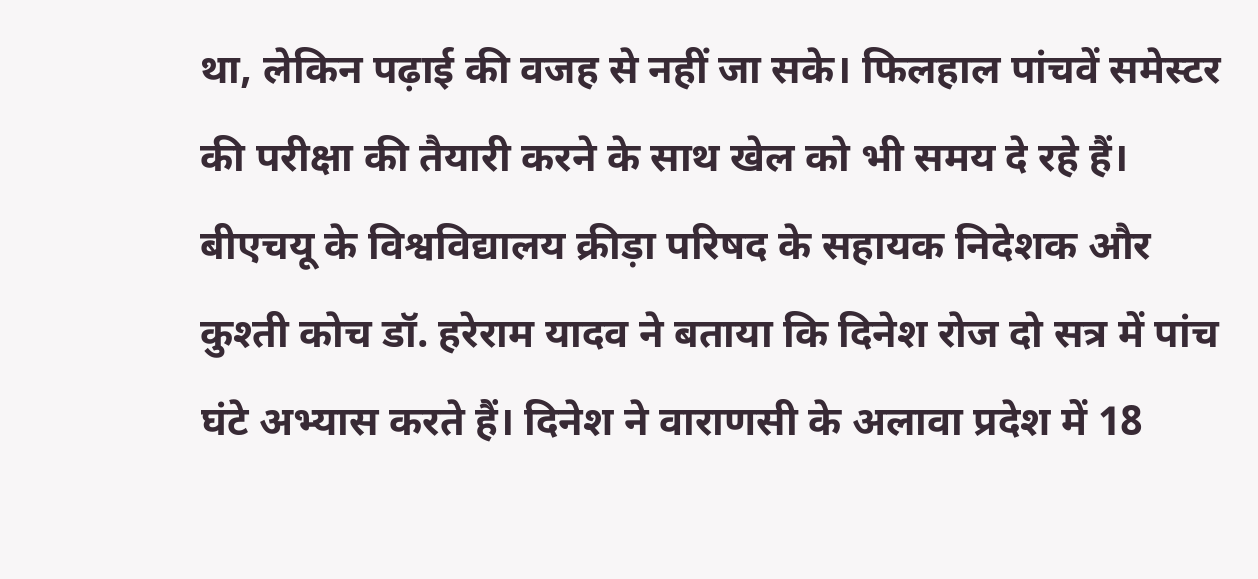था, लेकिन पढ़ाई की वजह से नहीं जा सके। फिलहाल पांचवें समेस्टर की परीक्षा की तैयारी करने के साथ खेल को भी समय दे रहे हैं। बीएचयू के विश्वविद्यालय क्रीड़ा परिषद के सहायक निदेशक और कुश्ती कोच डॉ. हरेराम यादव ने बताया कि दिनेश रोज दो सत्र में पांच घंटे अभ्यास करते हैं। दिनेश ने वाराणसी के अलावा प्रदेश में 18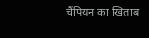चैंपियन का खिताब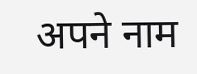अपने नाम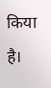किया है।